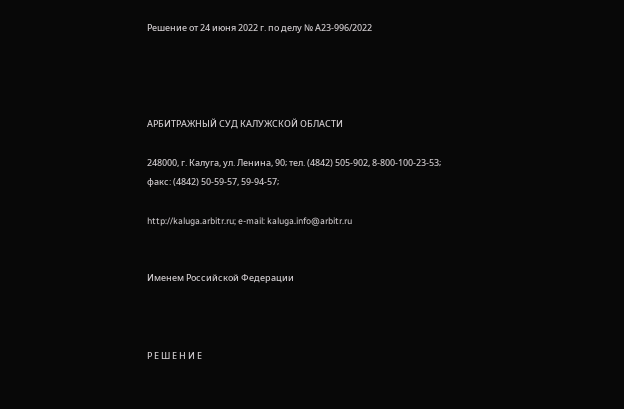Решение от 24 июня 2022 г. по делу № А23-996/2022




АРБИТРАЖНЫЙ СУД КАЛУЖСКОЙ ОБЛАСТИ

248000, г. Калуга, ул. Ленина, 90; тел. (4842) 505-902, 8-800-100-23-53; факс: (4842) 50-59-57, 59-94-57;

http://kaluga.arbitr.ru; e-mail: kaluga.info@arbitr.ru


Именем Российской Федерации



Р Е Ш Е Н И Е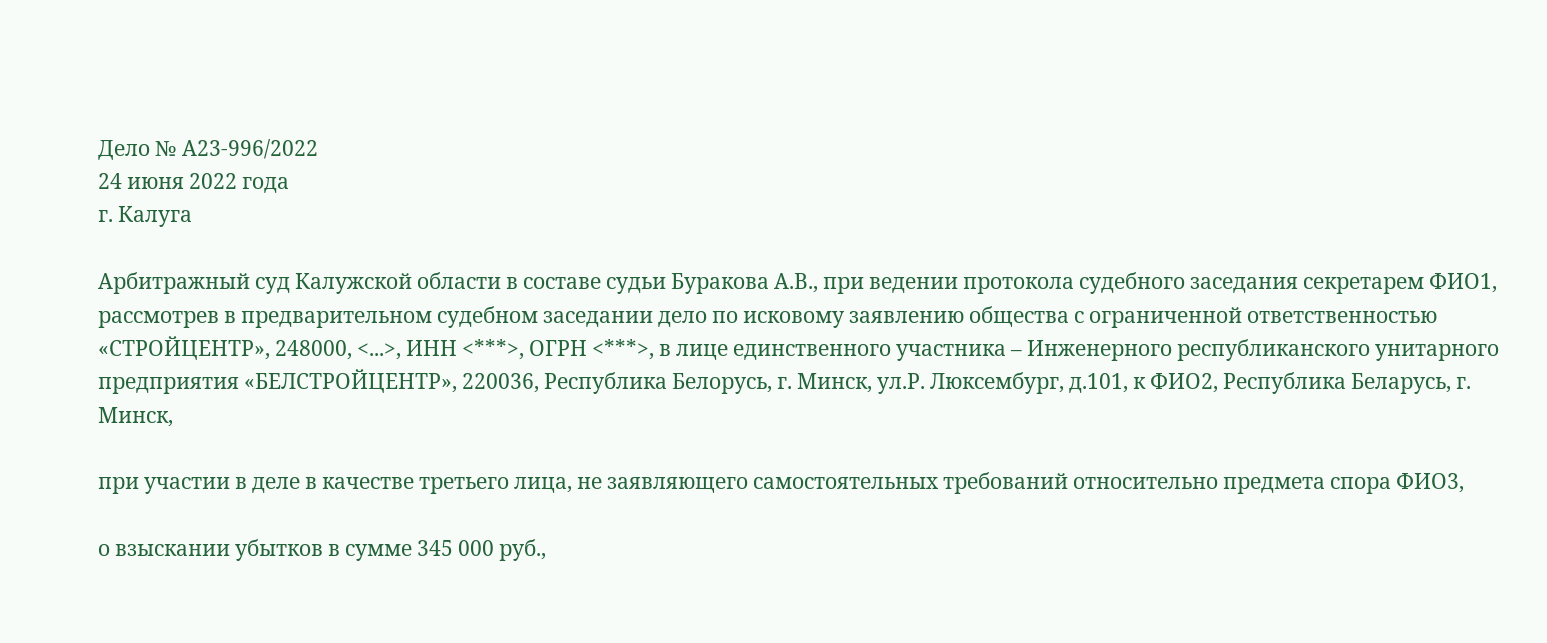Дело № А23-996/2022
24 июня 2022 года
г. Калуга

Арбитражный суд Калужской области в составе судьи Буракова А.В., при ведении протокола судебного заседания секретарем ФИО1, рассмотрев в предварительном судебном заседании дело по исковому заявлению общества с ограниченной ответственностью «СТРОЙЦЕНТР», 248000, <...>, ИНН <***>, ОГРН <***>, в лице единственного участника – Инженерного республиканского унитарного предприятия «БЕЛСТРОЙЦЕНТР», 220036, Республика Белорусь, г. Минск, ул.Р. Люксембург, д.101, к ФИО2, Республика Беларусь, г. Минск,

при участии в деле в качестве третьего лица, не заявляющего самостоятельных требований относительно предмета спора ФИО3,

о взыскании убытков в сумме 345 000 руб.,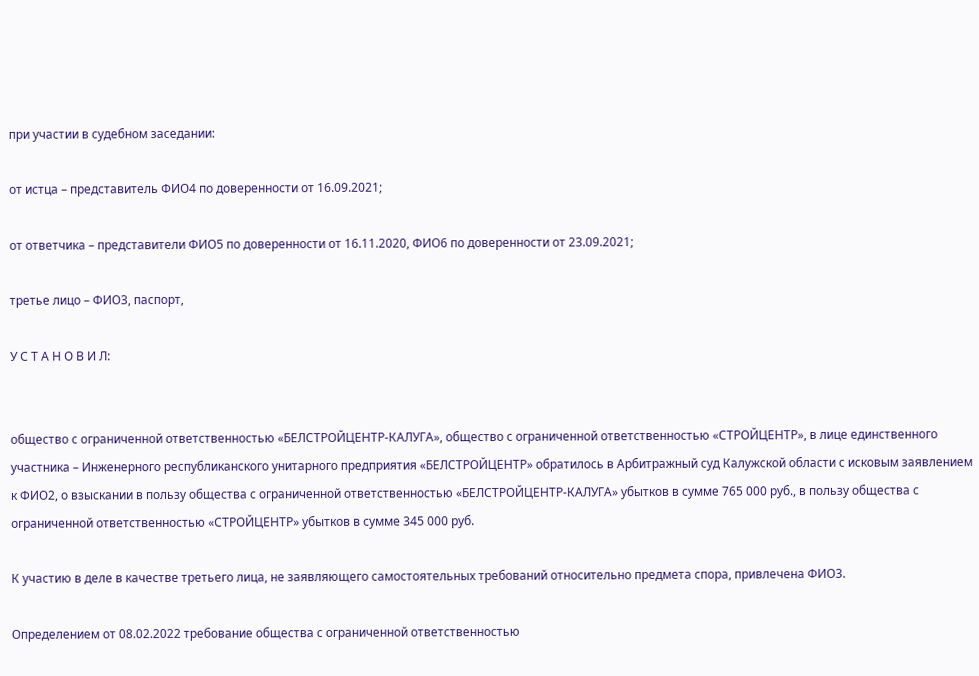при участии в судебном заседании:

от истца – представитель ФИО4 по доверенности от 16.09.2021;

от ответчика – представители ФИО5 по доверенности от 16.11.2020, ФИО6 по доверенности от 23.09.2021;

третье лицо – ФИО3, паспорт,

У С Т А Н О В И Л:


общество с ограниченной ответственностью «БЕЛСТРОЙЦЕНТР-КАЛУГА», общество с ограниченной ответственностью «СТРОЙЦЕНТР», в лице единственного участника – Инженерного республиканского унитарного предприятия «БЕЛСТРОЙЦЕНТР» обратилось в Арбитражный суд Калужской области с исковым заявлением к ФИО2, о взыскании в пользу общества с ограниченной ответственностью «БЕЛСТРОЙЦЕНТР-КАЛУГА» убытков в сумме 765 000 руб., в пользу общества с ограниченной ответственностью «СТРОЙЦЕНТР» убытков в сумме 345 000 руб.

К участию в деле в качестве третьего лица, не заявляющего самостоятельных требований относительно предмета спора, привлечена ФИО3.

Определением от 08.02.2022 требование общества с ограниченной ответственностью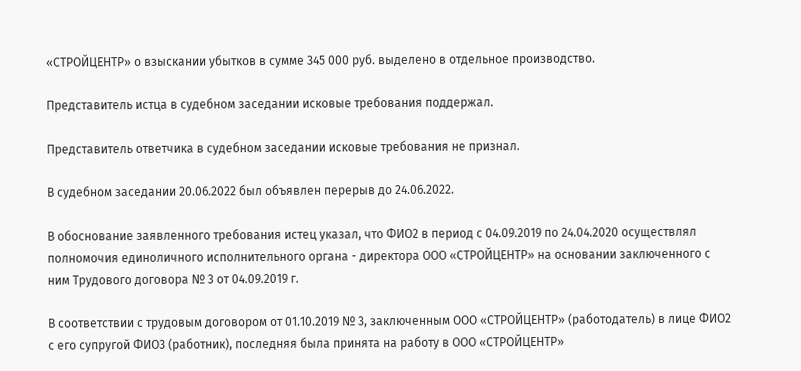«СТРОЙЦЕНТР» о взыскании убытков в сумме 345 000 руб. выделено в отдельное производство.

Представитель истца в судебном заседании исковые требования поддержал.

Представитель ответчика в судебном заседании исковые требования не признал.

В судебном заседании 20.06.2022 был объявлен перерыв до 24.06.2022.

В обоснование заявленного требования истец указал, что ФИО2 в период с 04.09.2019 по 24.04.2020 осуществлял полномочия единоличного исполнительного органа - директора ООО «СТРОЙЦЕНТР» на основании заключенного с ним Трудового договора № 3 от 04.09.2019 г.

В соответствии с трудовым договором от 01.10.2019 № 3, заключенным ООО «СТРОЙЦЕНТР» (работодатель) в лице ФИО2 с его супругой ФИО3 (работник), последняя была принята на работу в ООО «СТРОЙЦЕНТР»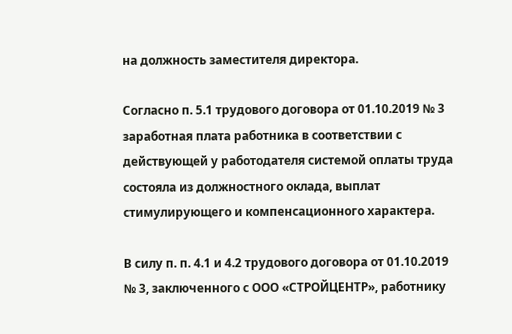на должность заместителя директора.

Согласно п. 5.1 трудового договора от 01.10.2019 № 3 заработная плата работника в соответствии с действующей у работодателя системой оплаты труда состояла из должностного оклада, выплат стимулирующего и компенсационного характера.

В силу п. п. 4.1 и 4.2 трудового договора от 01.10.2019 № 3, заключенного с ООО «СТРОЙЦЕНТР», работнику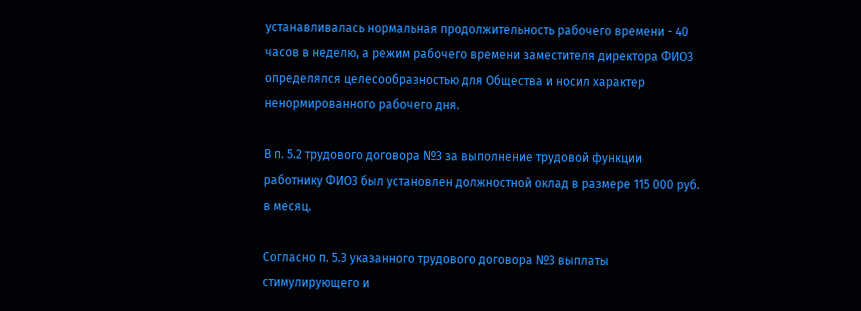устанавливалась нормальная продолжительность рабочего времени - 40 часов в неделю, а режим рабочего времени заместителя директора ФИО3 определялся целесообразностью для Общества и носил характер ненормированного рабочего дня.

В п. 5.2 трудового договора №3 за выполнение трудовой функции работнику ФИО3 был установлен должностной оклад в размере 115 000 руб. в месяц.

Согласно п. 5.3 указанного трудового договора №3 выплаты стимулирующего и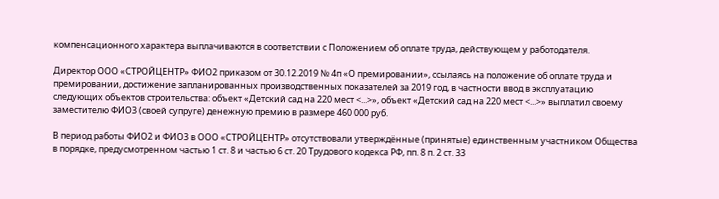компенсационного характера выплачиваются в соответствии с Положением об оплате труда, действующем у работодателя.

Директор ООО «СТРОЙЦЕНТР» ФИО2 приказом от 30.12.2019 № 4п «О премировании», ссылаясь на положение об оплате труда и премировании, достижение запланированных производственных показателей за 2019 год, в частности ввод в эксплуатацию следующих объектов строительства: объект «Детский сад на 220 мест <...>», объект «Детский сад на 220 мест <...>» выплатил своему заместителю ФИО3 (своей супруге) денежную премию в размере 460 000 руб.

В период работы ФИО2 и ФИО3 в ООО «СТРОЙЦЕНТР» отсутствовали утверждённые (принятые) единственным участником Общества в порядке, предусмотренном частью 1 ст. 8 и частью 6 ст. 20 Трудового кодекса РФ, пп. 8 п. 2 ст. 33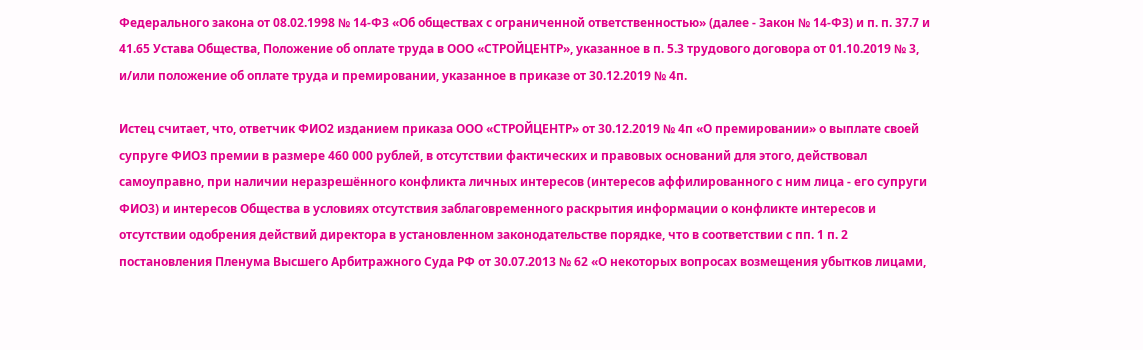Федерального закона от 08.02.1998 № 14-ФЗ «Об обществах с ограниченной ответственностью» (далее - Закон № 14-ФЗ) и п. п. 37.7 и 41.65 Устава Общества, Положение об оплате труда в ООО «СТРОЙЦЕНТР», указанное в п. 5.3 трудового договора от 01.10.2019 № 3, и/или положение об оплате труда и премировании, указанное в приказе от 30.12.2019 № 4п.

Истец считает, что, ответчик ФИО2 изданием приказа ООО «СТРОЙЦЕНТР» от 30.12.2019 № 4п «О премировании» о выплате своей супруге ФИО3 премии в размере 460 000 рублей, в отсутствии фактических и правовых оснований для этого, действовал самоуправно, при наличии неразрешённого конфликта личных интересов (интересов аффилированного с ним лица - его супруги ФИО3) и интересов Общества в условиях отсутствия заблаговременного раскрытия информации о конфликте интересов и отсутствии одобрения действий директора в установленном законодательстве порядке, что в соответствии с пп. 1 п. 2 постановления Пленума Высшего Арбитражного Суда РФ от 30.07.2013 № 62 «О некоторых вопросах возмещения убытков лицами,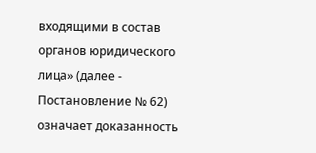входящими в состав органов юридического лица» (далее - Постановление № 62) означает доказанность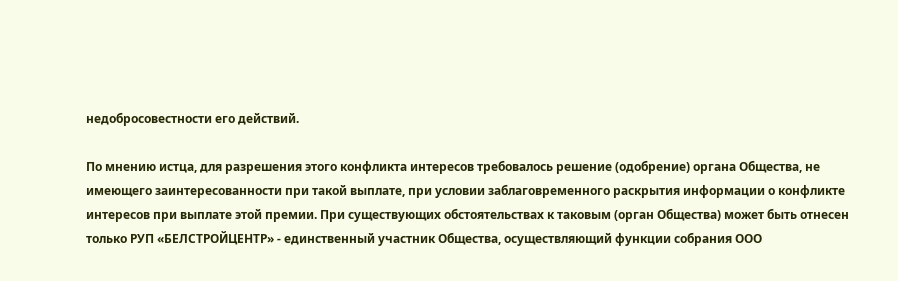недобросовестности его действий.

По мнению истца, для разрешения этого конфликта интересов требовалось решение (одобрение) органа Общества, не имеющего заинтересованности при такой выплате, при условии заблаговременного раскрытия информации о конфликте интересов при выплате этой премии. При существующих обстоятельствах к таковым (орган Общества) может быть отнесен только РУП «БЕЛСТРОЙЦЕНТР» - единственный участник Общества, осуществляющий функции собрания ООО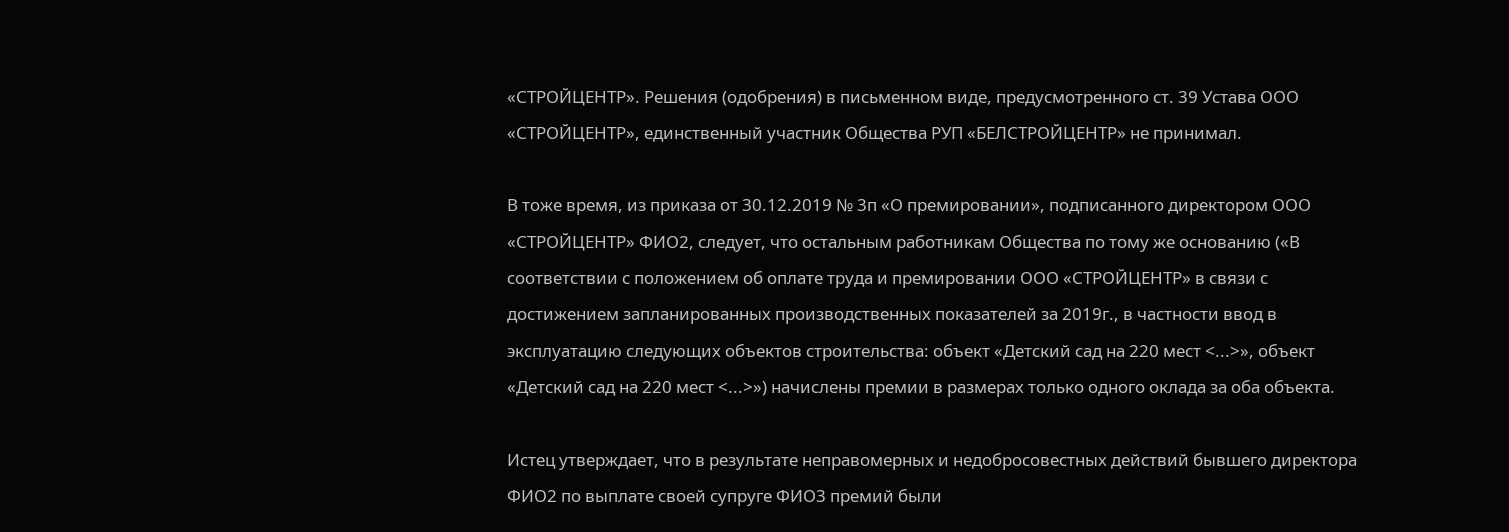«СТРОЙЦЕНТР». Решения (одобрения) в письменном виде, предусмотренного ст. 39 Устава ООО «СТРОЙЦЕНТР», единственный участник Общества РУП «БЕЛСТРОЙЦЕНТР» не принимал.

В тоже время, из приказа от 30.12.2019 № 3п «О премировании», подписанного директором ООО «СТРОЙЦЕНТР» ФИО2, следует, что остальным работникам Общества по тому же основанию («В соответствии с положением об оплате труда и премировании ООО «СТРОЙЦЕНТР» в связи с достижением запланированных производственных показателей за 2019г., в частности ввод в эксплуатацию следующих объектов строительства: объект «Детский сад на 220 мест <...>», объект «Детский сад на 220 мест <...>») начислены премии в размерах только одного оклада за оба объекта.

Истец утверждает, что в результате неправомерных и недобросовестных действий бывшего директора ФИО2 по выплате своей супруге ФИО3 премий были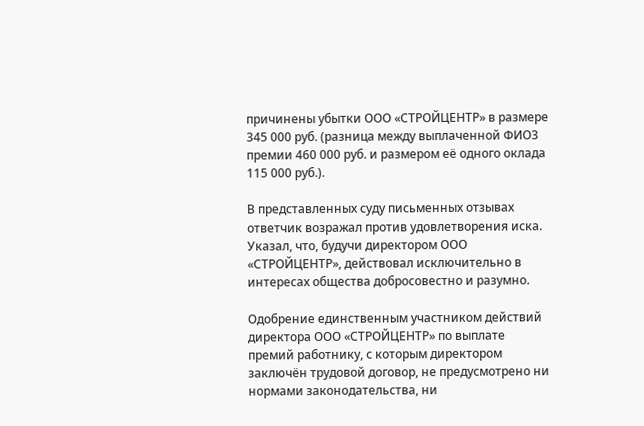причинены убытки ООО «СТРОЙЦЕНТР» в размере 345 000 руб. (разница между выплаченной ФИО3 премии 460 000 руб. и размером её одного оклада 115 000 руб.).

В представленных суду письменных отзывах ответчик возражал против удовлетворения иска. Указал, что, будучи директором ООО «СТРОЙЦЕНТР», действовал исключительно в интересах общества добросовестно и разумно.

Одобрение единственным участником действий директора ООО «СТРОЙЦЕНТР» по выплате премий работнику, с которым директором заключён трудовой договор, не предусмотрено ни нормами законодательства, ни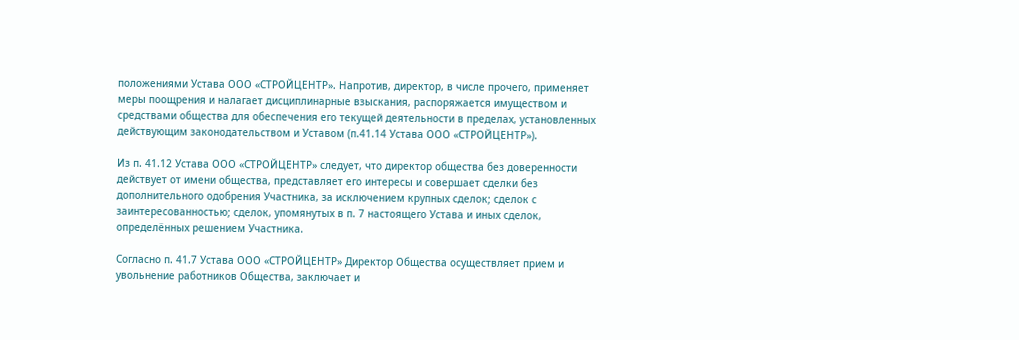положениями Устава ООО «СТРОЙЦЕНТР». Напротив, директор, в числе прочего, применяет меры поощрения и налагает дисциплинарные взыскания, распоряжается имуществом и средствами общества для обеспечения его текущей деятельности в пределах, установленных действующим законодательством и Уставом (п.41.14 Устава ООО «СТРОЙЦЕНТР»).

Из п. 41.12 Устава ООО «СТРОЙЦЕНТР» следует, что директор общества без доверенности действует от имени общества, представляет его интересы и совершает сделки без дополнительного одобрения Участника, за исключением крупных сделок; сделок с заинтересованностью; сделок, упомянутых в п. 7 настоящего Устава и иных сделок, определённых решением Участника.

Согласно п. 41.7 Устава ООО «СТРОЙЦЕНТР» Директор Общества осуществляет прием и увольнение работников Общества, заключает и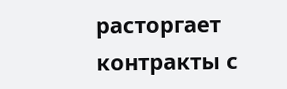расторгает контракты с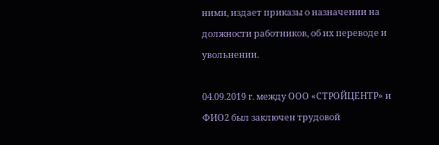ними, издает приказы о назначении на должности работников, об их переводе и увольнении.

04.09.2019 г. между ООО «СТРОЙЦЕНТР» и ФИО2 был заключен трудовой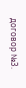договор №3.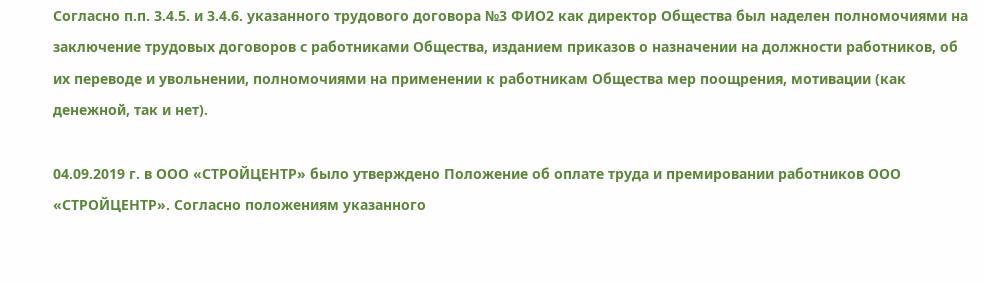Согласно п.п. 3.4.5. и 3.4.6. указанного трудового договора №3 ФИО2 как директор Общества был наделен полномочиями на заключение трудовых договоров с работниками Общества, изданием приказов о назначении на должности работников, об их переводе и увольнении, полномочиями на применении к работникам Общества мер поощрения, мотивации (как денежной, так и нет).

04.09.2019 г. в ООО «СТРОЙЦЕНТР» было утверждено Положение об оплате труда и премировании работников ООО «СТРОЙЦЕНТР». Согласно положениям указанного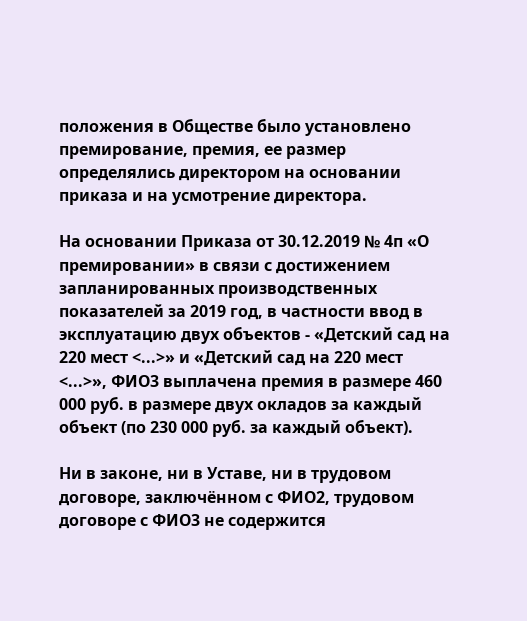положения в Обществе было установлено премирование, премия, ее размер определялись директором на основании приказа и на усмотрение директора.

На основании Приказа от 30.12.2019 № 4п «О премировании» в связи с достижением запланированных производственных показателей за 2019 год, в частности ввод в эксплуатацию двух объектов - «Детский сад на 220 мест <...>» и «Детский сад на 220 мест <...>», ФИО3 выплачена премия в размере 460 000 руб. в размере двух окладов за каждый объект (по 230 000 руб. за каждый объект).

Ни в законе, ни в Уставе, ни в трудовом договоре, заключённом с ФИО2, трудовом договоре с ФИО3 не содержится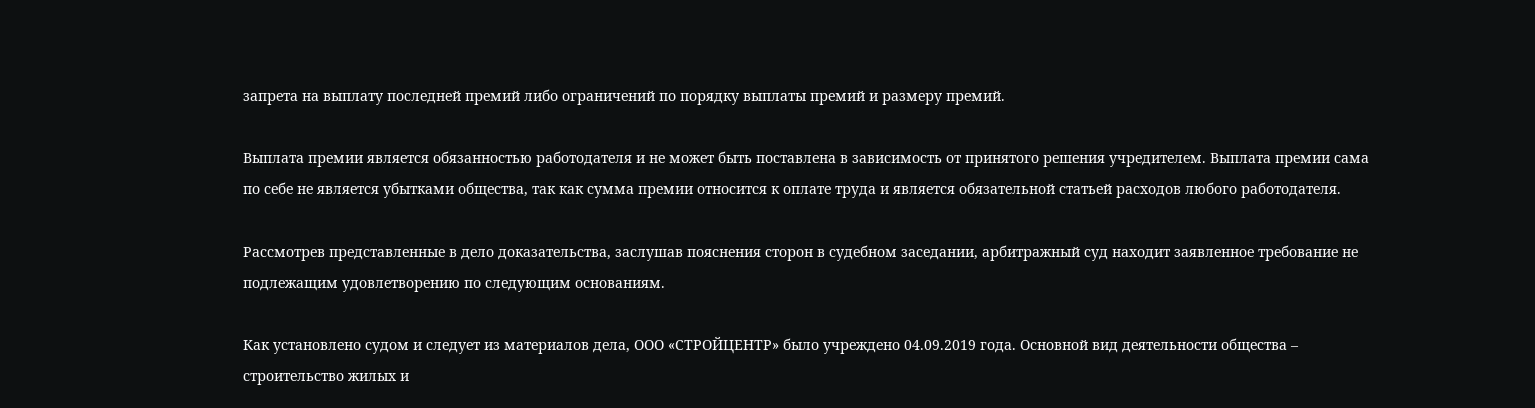запрета на выплату последней премий либо ограничений по порядку выплаты премий и размеру премий.

Выплата премии является обязанностью работодателя и не может быть поставлена в зависимость от принятого решения учредителем. Выплата премии сама по себе не является убытками общества, так как сумма премии относится к оплате труда и является обязательной статьей расходов любого работодателя.

Рассмотрев представленные в дело доказательства, заслушав пояснения сторон в судебном заседании, арбитражный суд находит заявленное требование не подлежащим удовлетворению по следующим основаниям.

Как установлено судом и следует из материалов дела, ООО «СТРОЙЦЕНТР» было учреждено 04.09.2019 года. Основной вид деятельности общества – строительство жилых и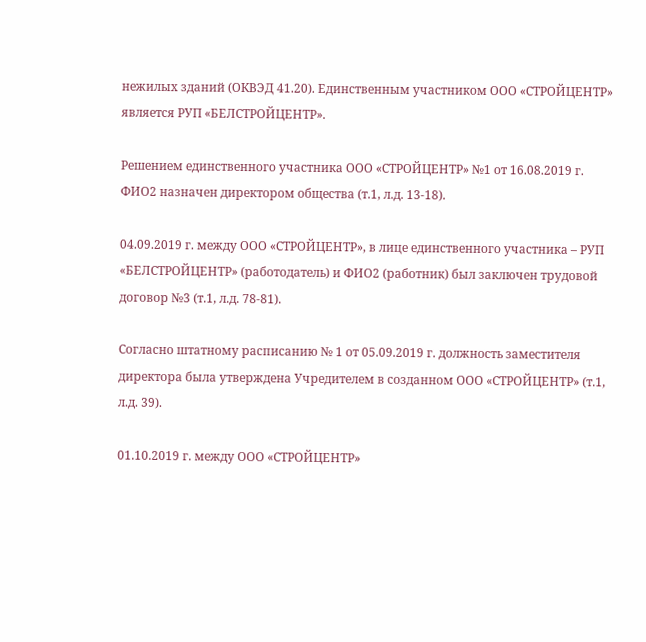нежилых зданий (ОКВЭД 41.20). Единственным участником ООО «СТРОЙЦЕНТР» является РУП «БЕЛСТРОЙЦЕНТР».

Решением единственного участника ООО «СТРОЙЦЕНТР» №1 от 16.08.2019 г. ФИО2 назначен директором общества (т.1, л.д. 13-18).

04.09.2019 г. между ООО «СТРОЙЦЕНТР», в лице единственного участника – РУП «БЕЛСТРОЙЦЕНТР» (работодатель) и ФИО2 (работник) был заключен трудовой договор №3 (т.1, л.д. 78-81).

Согласно штатному расписанию № 1 от 05.09.2019 г. должность заместителя директора была утверждена Учредителем в созданном ООО «СТРОЙЦЕНТР» (т.1, л.д. 39).

01.10.2019 г. между ООО «СТРОЙЦЕНТР»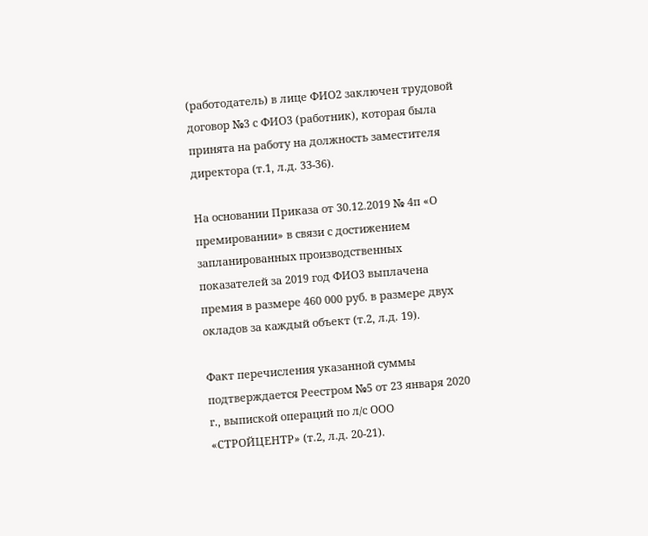(работодатель) в лице ФИО2 заключен трудовой договор №3 с ФИО3 (работник), которая была принята на работу на должность заместителя директора (т.1, л.д. 33-36).

На основании Приказа от 30.12.2019 № 4п «О премировании» в связи с достижением запланированных производственных показателей за 2019 год ФИО3 выплачена премия в размере 460 000 руб. в размере двух окладов за каждый объект (т.2, л.д. 19).

Факт перечисления указанной суммы подтверждается Реестром №5 от 23 января 2020 г., выпиской операций по л/с ООО «СТРОЙЦЕНТР» (т.2, л.д. 20-21).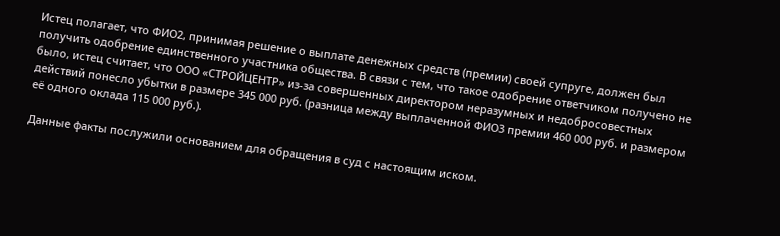Истец полагает, что ФИО2, принимая решение о выплате денежных средств (премии) своей супруге, должен был получить одобрение единственного участника общества. В связи с тем, что такое одобрение ответчиком получено не было, истец считает, что ООО «СТРОЙЦЕНТР» из-за совершенных директором неразумных и недобросовестных действий понесло убытки в размере 345 000 руб. (разница между выплаченной ФИО3 премии 460 000 руб. и размером её одного оклада 115 000 руб.).

Данные факты послужили основанием для обращения в суд с настоящим иском.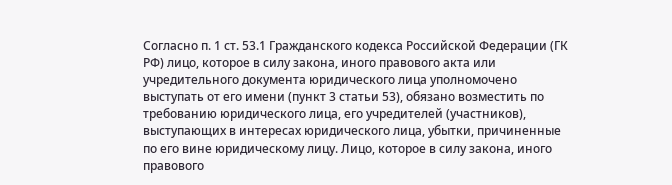Согласно п. 1 ст. 53.1 Гражданского кодекса Российской Федерации (ГК РФ) лицо, которое в силу закона, иного правового акта или учредительного документа юридического лица уполномочено выступать от его имени (пункт 3 статьи 53), обязано возместить по требованию юридического лица, его учредителей (участников), выступающих в интересах юридического лица, убытки, причиненные по его вине юридическому лицу. Лицо, которое в силу закона, иного правового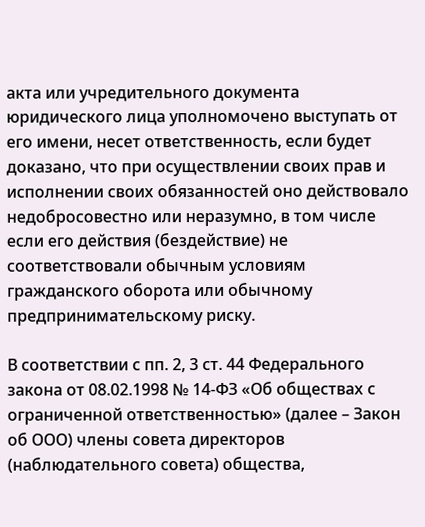акта или учредительного документа юридического лица уполномочено выступать от его имени, несет ответственность, если будет доказано, что при осуществлении своих прав и исполнении своих обязанностей оно действовало недобросовестно или неразумно, в том числе если его действия (бездействие) не соответствовали обычным условиям гражданского оборота или обычному предпринимательскому риску.

В соответствии с пп. 2, 3 ст. 44 Федерального закона от 08.02.1998 № 14-ФЗ «Об обществах с ограниченной ответственностью» (далее – Закон об ООО) члены совета директоров (наблюдательного совета) общества,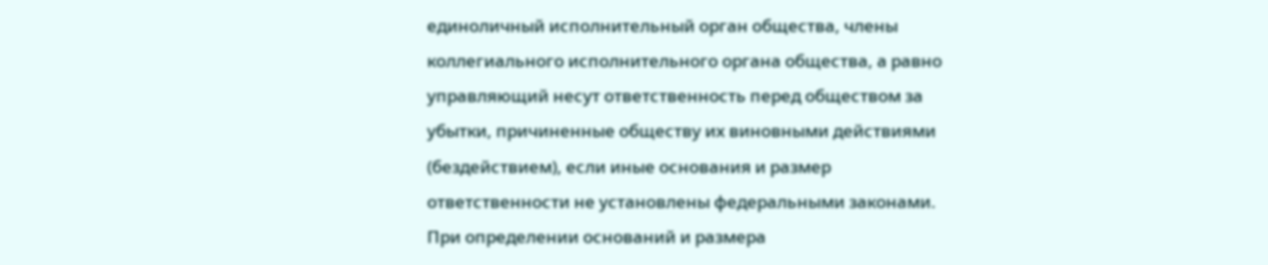единоличный исполнительный орган общества, члены коллегиального исполнительного органа общества, а равно управляющий несут ответственность перед обществом за убытки, причиненные обществу их виновными действиями (бездействием), если иные основания и размер ответственности не установлены федеральными законами. При определении оснований и размера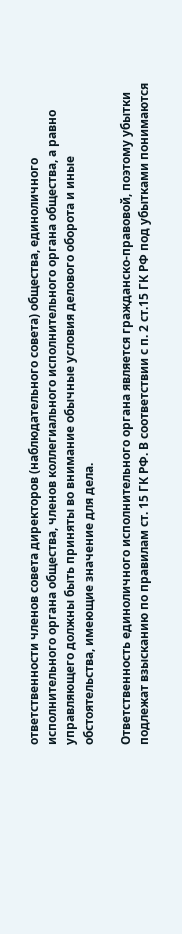ответственности членов совета директоров (наблюдательного совета) общества, единоличного исполнительного органа общества, членов коллегиального исполнительного органа общества, а равно управляющего должны быть приняты во внимание обычные условия делового оборота и иные обстоятельства, имеющие значение для дела.

Ответственность единоличного исполнительного органа является гражданско-правовой, поэтому убытки подлежат взысканию по правилам ст. 15 ГК РФ. В соответствии с п. 2 ст.15 ГК РФ под убытками понимаются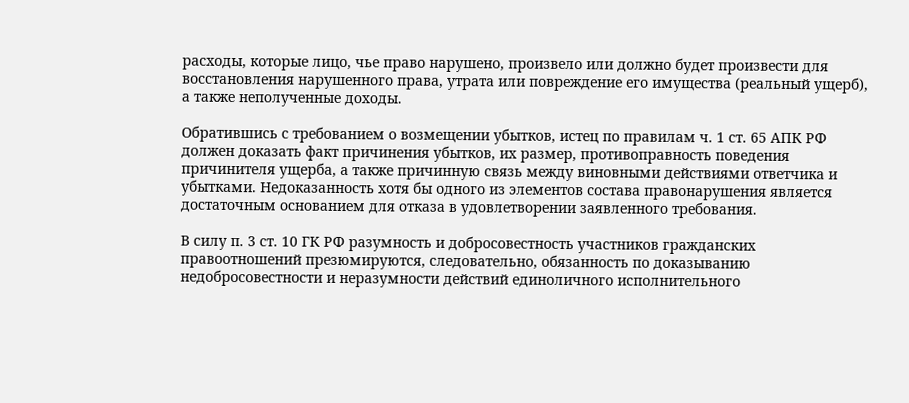расходы, которые лицо, чье право нарушено, произвело или должно будет произвести для восстановления нарушенного права, утрата или повреждение его имущества (реальный ущерб), а также неполученные доходы.

Обратившись с требованием о возмещении убытков, истец по правилам ч. 1 ст. 65 АПК РФ должен доказать факт причинения убытков, их размер, противоправность поведения причинителя ущерба, а также причинную связь между виновными действиями ответчика и убытками. Недоказанность хотя бы одного из элементов состава правонарушения является достаточным основанием для отказа в удовлетворении заявленного требования.

В силу п. 3 ст. 10 ГК РФ разумность и добросовестность участников гражданских правоотношений презюмируются, следовательно, обязанность по доказыванию недобросовестности и неразумности действий единоличного исполнительного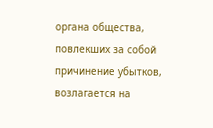органа общества, повлекших за собой причинение убытков, возлагается на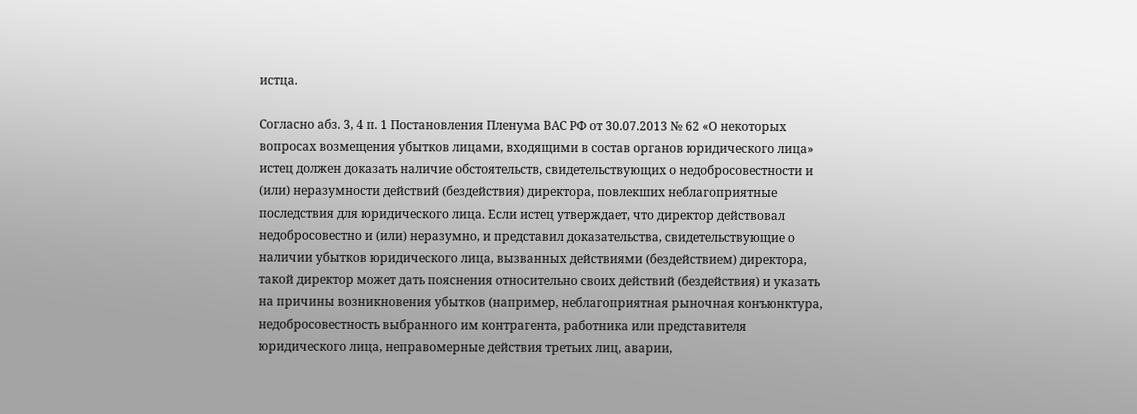истца.

Согласно абз. 3, 4 п. 1 Постановления Пленума ВАС РФ от 30.07.2013 № 62 «О некоторых вопросах возмещения убытков лицами, входящими в состав органов юридического лица» истец должен доказать наличие обстоятельств, свидетельствующих о недобросовестности и (или) неразумности действий (бездействия) директора, повлекших неблагоприятные последствия для юридического лица. Если истец утверждает, что директор действовал недобросовестно и (или) неразумно, и представил доказательства, свидетельствующие о наличии убытков юридического лица, вызванных действиями (бездействием) директора, такой директор может дать пояснения относительно своих действий (бездействия) и указать на причины возникновения убытков (например, неблагоприятная рыночная конъюнктура, недобросовестность выбранного им контрагента, работника или представителя юридического лица, неправомерные действия третьих лиц, аварии,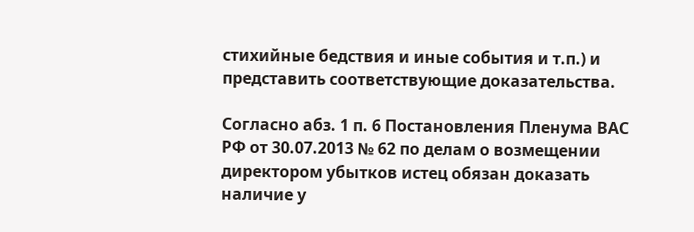стихийные бедствия и иные события и т.п.) и представить соответствующие доказательства.

Согласно абз. 1 п. 6 Постановления Пленума ВАС РФ от 30.07.2013 № 62 по делам о возмещении директором убытков истец обязан доказать наличие у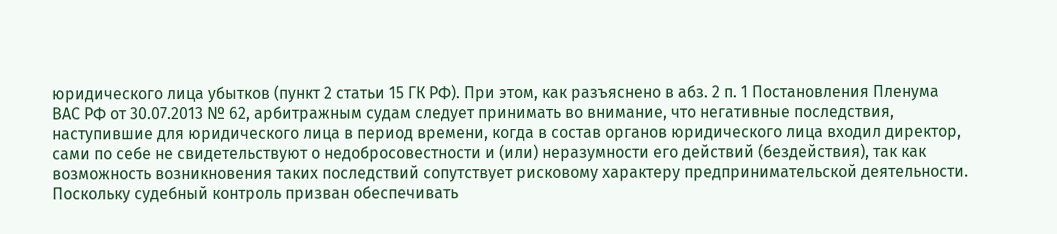юридического лица убытков (пункт 2 статьи 15 ГК РФ). При этом, как разъяснено в абз. 2 п. 1 Постановления Пленума ВАС РФ от 30.07.2013 № 62, арбитражным судам следует принимать во внимание, что негативные последствия, наступившие для юридического лица в период времени, когда в состав органов юридического лица входил директор, сами по себе не свидетельствуют о недобросовестности и (или) неразумности его действий (бездействия), так как возможность возникновения таких последствий сопутствует рисковому характеру предпринимательской деятельности. Поскольку судебный контроль призван обеспечивать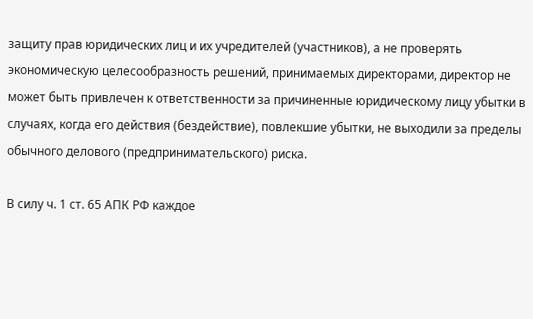защиту прав юридических лиц и их учредителей (участников), а не проверять экономическую целесообразность решений, принимаемых директорами, директор не может быть привлечен к ответственности за причиненные юридическому лицу убытки в случаях, когда его действия (бездействие), повлекшие убытки, не выходили за пределы обычного делового (предпринимательского) риска.

В силу ч. 1 ст. 65 АПК РФ каждое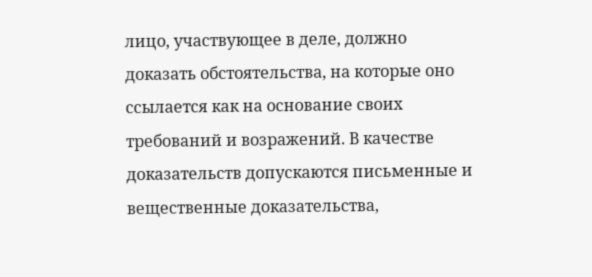лицо, участвующее в деле, должно доказать обстоятельства, на которые оно ссылается как на основание своих требований и возражений. В качестве доказательств допускаются письменные и вещественные доказательства,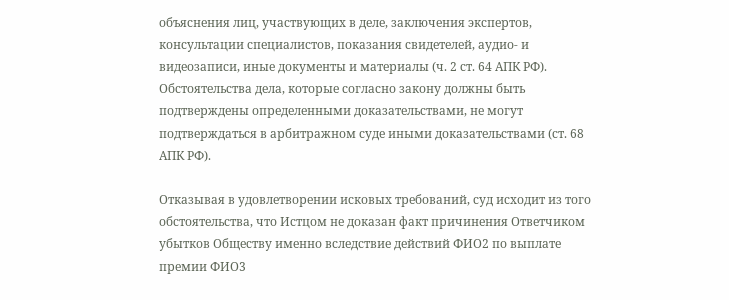объяснения лиц, участвующих в деле, заключения экспертов, консультации специалистов, показания свидетелей, аудио- и видеозаписи, иные документы и материалы (ч. 2 ст. 64 АПК РФ). Обстоятельства дела, которые согласно закону должны быть подтверждены определенными доказательствами, не могут подтверждаться в арбитражном суде иными доказательствами (ст. 68 АПК РФ).

Отказывая в удовлетворении исковых требований, суд исходит из того обстоятельства, что Истцом не доказан факт причинения Ответчиком убытков Обществу именно вследствие действий ФИО2 по выплате премии ФИО3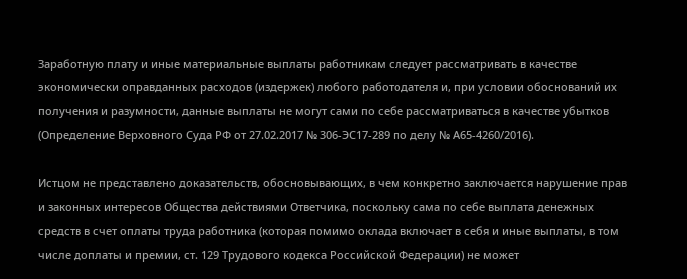Заработную плату и иные материальные выплаты работникам следует рассматривать в качестве экономически оправданных расходов (издержек) любого работодателя и, при условии обоснований их получения и разумности, данные выплаты не могут сами по себе рассматриваться в качестве убытков (Определение Верховного Суда РФ от 27.02.2017 № 306-ЭС17-289 по делу № А65-4260/2016).

Истцом не представлено доказательств, обосновывающих, в чем конкретно заключается нарушение прав и законных интересов Общества действиями Ответчика, поскольку сама по себе выплата денежных средств в счет оплаты труда работника (которая помимо оклада включает в себя и иные выплаты, в том числе доплаты и премии, ст. 129 Трудового кодекса Российской Федерации) не может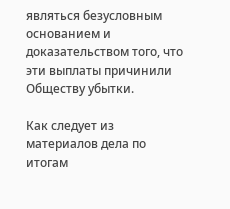являться безусловным основанием и доказательством того, что эти выплаты причинили Обществу убытки.

Как следует из материалов дела по итогам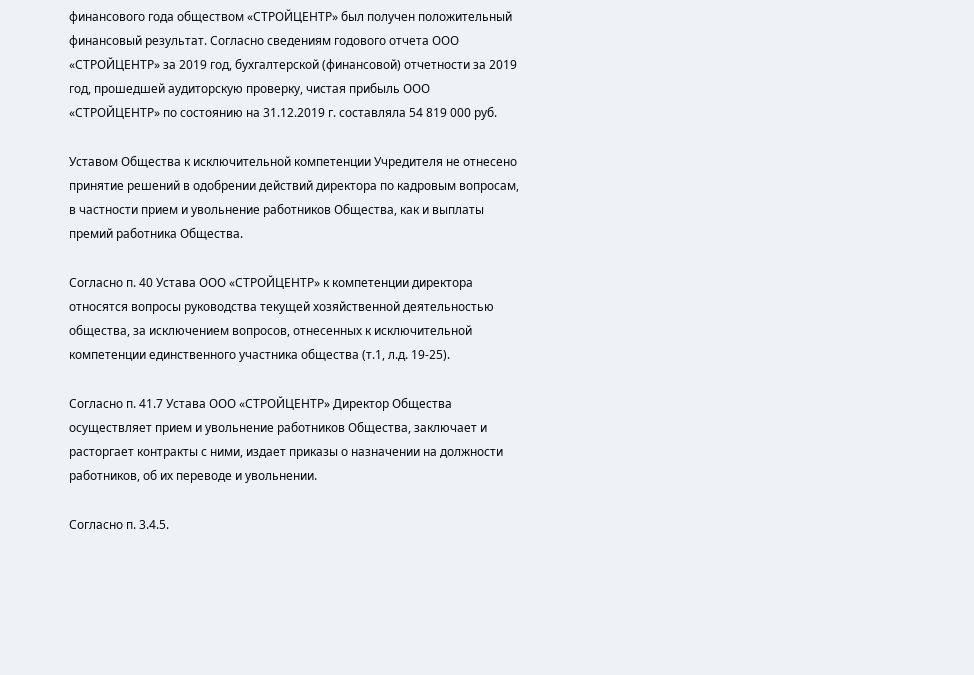финансового года обществом «СТРОЙЦЕНТР» был получен положительный финансовый результат. Согласно сведениям годового отчета ООО «СТРОЙЦЕНТР» за 2019 год, бухгалтерской (финансовой) отчетности за 2019 год, прошедшей аудиторскую проверку, чистая прибыль ООО «СТРОЙЦЕНТР» по состоянию на 31.12.2019 г. составляла 54 819 000 руб.

Уставом Общества к исключительной компетенции Учредителя не отнесено принятие решений в одобрении действий директора по кадровым вопросам, в частности прием и увольнение работников Общества, как и выплаты премий работника Общества.

Согласно п. 40 Устава ООО «СТРОЙЦЕНТР» к компетенции директора относятся вопросы руководства текущей хозяйственной деятельностью общества, за исключением вопросов, отнесенных к исключительной компетенции единственного участника общества (т.1, л.д. 19-25).

Согласно п. 41.7 Устава ООО «СТРОЙЦЕНТР» Директор Общества осуществляет прием и увольнение работников Общества, заключает и расторгает контракты с ними, издает приказы о назначении на должности работников, об их переводе и увольнении.

Согласно п. 3.4.5.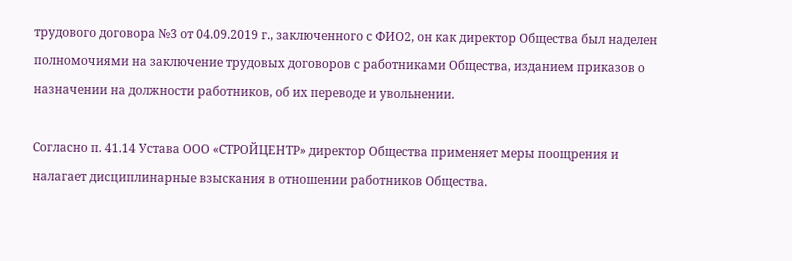трудового договора №3 от 04.09.2019 г., заключенного с ФИО2, он как директор Общества был наделен полномочиями на заключение трудовых договоров с работниками Общества, изданием приказов о назначении на должности работников, об их переводе и увольнении.

Согласно п. 41.14 Устава ООО «СТРОЙЦЕНТР» директор Общества применяет меры поощрения и налагает дисциплинарные взыскания в отношении работников Общества.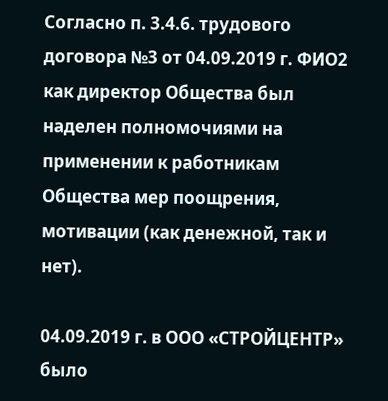Согласно п. 3.4.6. трудового договора №3 от 04.09.2019 г. ФИО2 как директор Общества был наделен полномочиями на применении к работникам Общества мер поощрения, мотивации (как денежной, так и нет).

04.09.2019 г. в ООО «СТРОЙЦЕНТР» было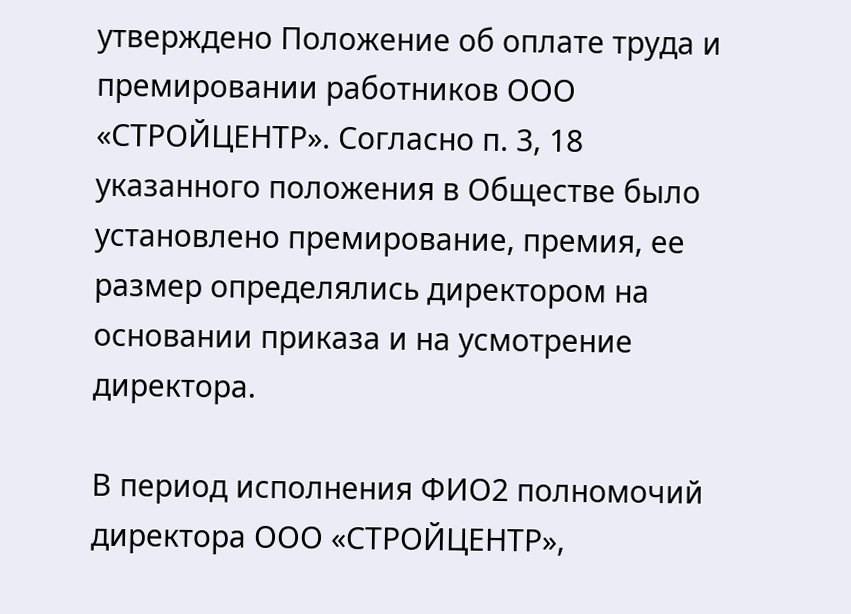утверждено Положение об оплате труда и премировании работников ООО «СТРОЙЦЕНТР». Согласно п. 3, 18 указанного положения в Обществе было установлено премирование, премия, ее размер определялись директором на основании приказа и на усмотрение директора.

В период исполнения ФИО2 полномочий директора ООО «СТРОЙЦЕНТР»,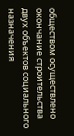обществом осуществлено окончание строительства двух объектов социального назначения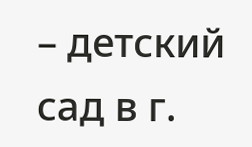– детский сад в г.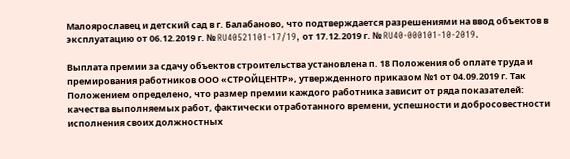Малоярославец и детский сад в г. Балабаново, что подтверждается разрешениями на ввод объектов в эксплуатацию от 06.12.2019 г. № RU40521101-17/19, от 17.12.2019 г. № RU40-000101-10-2019.

Выплата премии за сдачу объектов строительства установлена п. 18 Положения об оплате труда и премирования работников ООО «СТРОЙЦЕНТР», утвержденного приказом №1 от 04.09.2019 г. Так Положением определено, что размер премии каждого работника зависит от ряда показателей: качества выполняемых работ, фактически отработанного времени, успешности и добросовестности исполнения своих должностных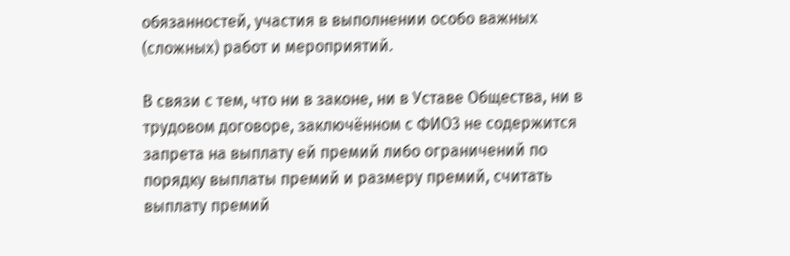обязанностей, участия в выполнении особо важных (сложных) работ и мероприятий.

В связи с тем, что ни в законе, ни в Уставе Общества, ни в трудовом договоре, заключённом с ФИО3 не содержится запрета на выплату ей премий либо ограничений по порядку выплаты премий и размеру премий, считать выплату премий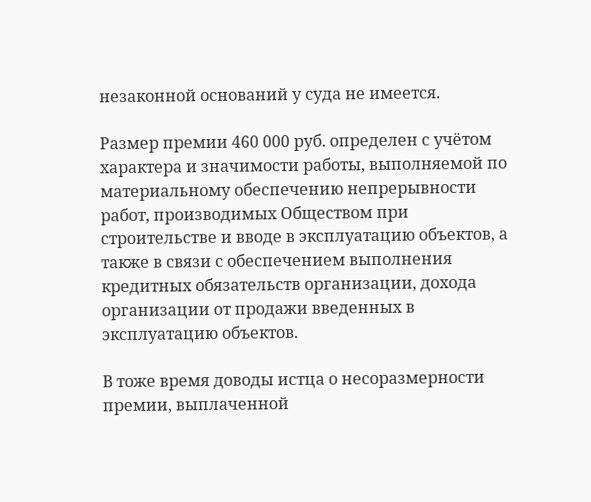незаконной оснований у суда не имеется.

Размер премии 460 000 руб. определен с учётом характера и значимости работы, выполняемой по материальному обеспечению непрерывности работ, производимых Обществом при строительстве и вводе в эксплуатацию объектов, а также в связи с обеспечением выполнения кредитных обязательств организации, дохода организации от продажи введенных в эксплуатацию объектов.

В тоже время доводы истца о несоразмерности премии, выплаченной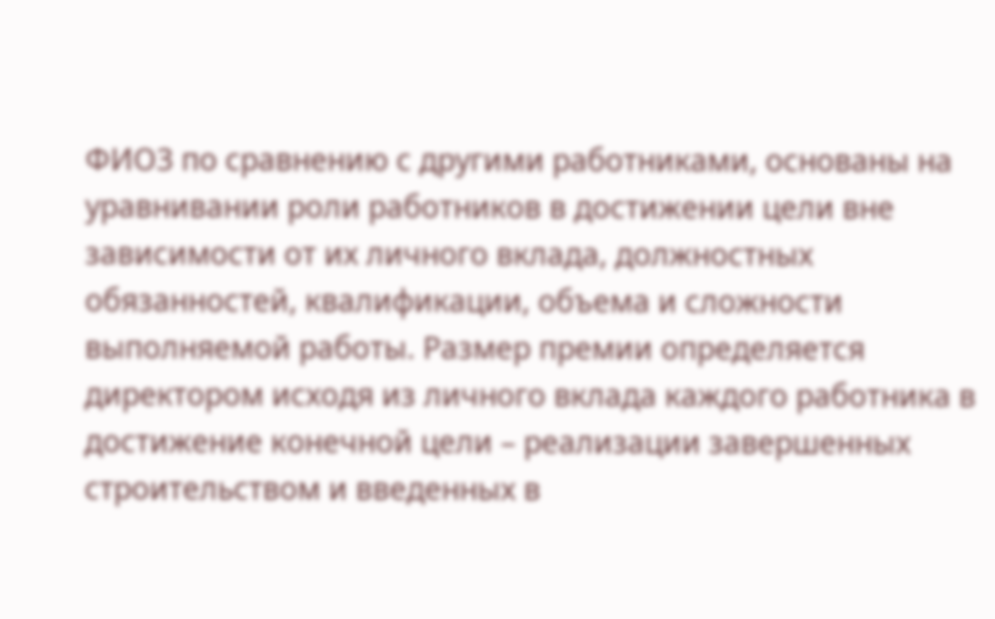ФИО3 по сравнению с другими работниками, основаны на уравнивании роли работников в достижении цели вне зависимости от их личного вклада, должностных обязанностей, квалификации, объема и сложности выполняемой работы. Размер премии определяется директором исходя из личного вклада каждого работника в достижение конечной цели – реализации завершенных строительством и введенных в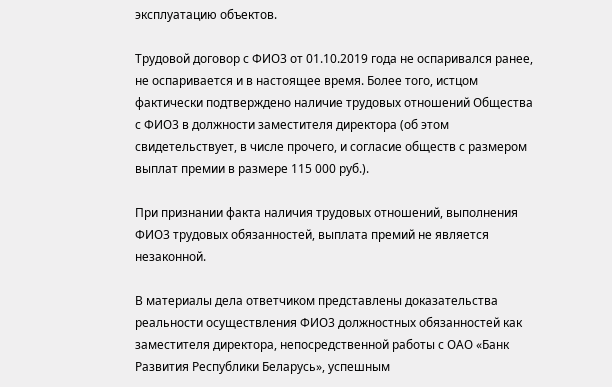эксплуатацию объектов.

Трудовой договор с ФИО3 от 01.10.2019 года не оспаривался ранее, не оспаривается и в настоящее время. Более того, истцом фактически подтверждено наличие трудовых отношений Общества с ФИО3 в должности заместителя директора (об этом свидетельствует, в числе прочего, и согласие обществ с размером выплат премии в размере 115 000 руб.).

При признании факта наличия трудовых отношений, выполнения ФИО3 трудовых обязанностей, выплата премий не является незаконной.

В материалы дела ответчиком представлены доказательства реальности осуществления ФИО3 должностных обязанностей как заместителя директора, непосредственной работы с ОАО «Банк Развития Республики Беларусь», успешным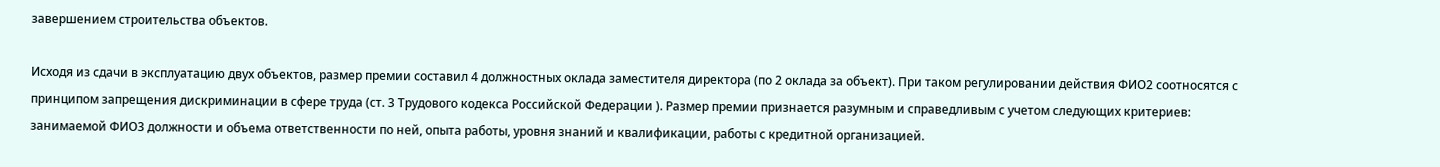завершением строительства объектов.

Исходя из сдачи в эксплуатацию двух объектов, размер премии составил 4 должностных оклада заместителя директора (по 2 оклада за объект). При таком регулировании действия ФИО2 соотносятся с принципом запрещения дискриминации в сфере труда (ст. 3 Трудового кодекса Российской Федерации ). Размер премии признается разумным и справедливым с учетом следующих критериев: занимаемой ФИО3 должности и объема ответственности по ней, опыта работы, уровня знаний и квалификации, работы с кредитной организацией.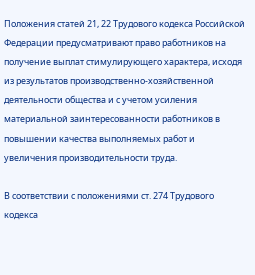Положения статей 21, 22 Трудового кодекса Российской Федерации предусматривают право работников на получение выплат стимулирующего характера, исходя из результатов производственно-хозяйственной деятельности общества и с учетом усиления материальной заинтересованности работников в повышении качества выполняемых работ и увеличения производительности труда.

В соответствии с положениями ст. 274 Трудового кодекса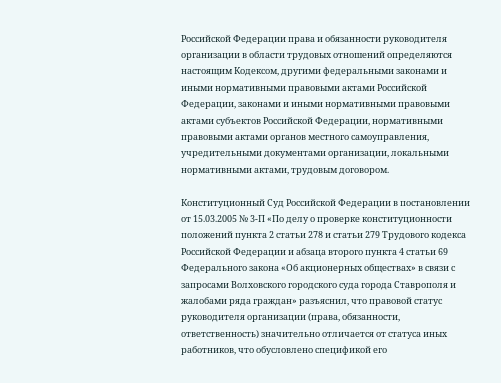Российской Федерации права и обязанности руководителя организации в области трудовых отношений определяются настоящим Кодексом, другими федеральными законами и иными нормативными правовыми актами Российской Федерации, законами и иными нормативными правовыми актами субъектов Российской Федерации, нормативными правовыми актами органов местного самоуправления, учредительными документами организации, локальными нормативными актами, трудовым договором.

Конституционный Суд Российской Федерации в постановлении от 15.03.2005 № 3-П «По делу о проверке конституционности положений пункта 2 статьи 278 и статьи 279 Трудового кодекса Российской Федерации и абзаца второго пункта 4 статьи 69 Федерального закона «Об акционерных обществах» в связи с запросами Волховского городского суда города Ставрополя и жалобами ряда граждан» разъяснил, что правовой статус руководителя организации (права, обязанности, ответственность) значительно отличается от статуса иных работников, что обусловлено спецификой его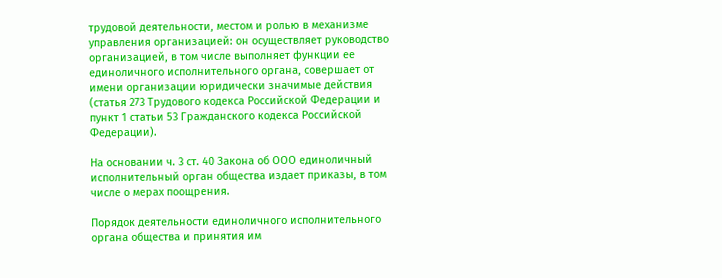трудовой деятельности, местом и ролью в механизме управления организацией: он осуществляет руководство организацией, в том числе выполняет функции ее единоличного исполнительного органа, совершает от имени организации юридически значимые действия (статья 273 Трудового кодекса Российской Федерации и пункт 1 статьи 53 Гражданского кодекса Российской Федерации).

На основании ч. 3 ст. 40 Закона об ООО единоличный исполнительный орган общества издает приказы, в том числе о мерах поощрения.

Порядок деятельности единоличного исполнительного органа общества и принятия им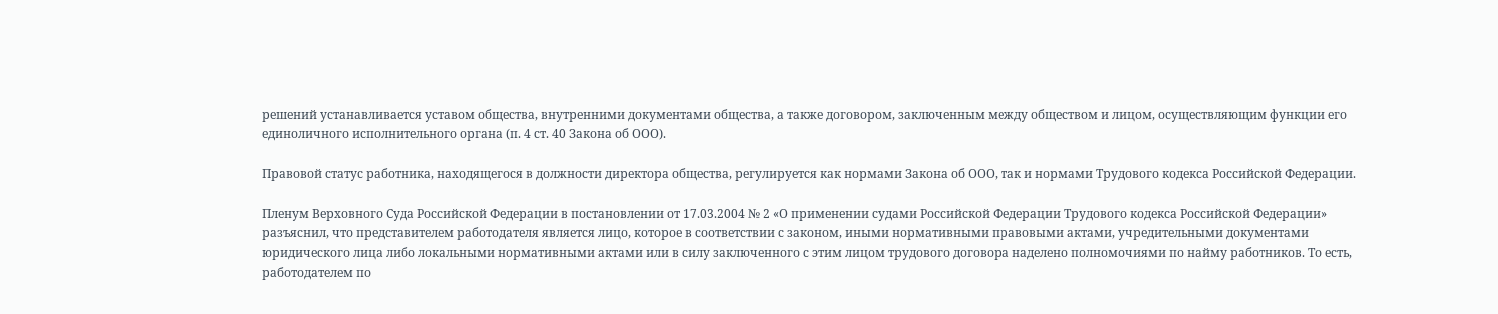решений устанавливается уставом общества, внутренними документами общества, а также договором, заключенным между обществом и лицом, осуществляющим функции его единоличного исполнительного органа (п. 4 ст. 40 Закона об ООО).

Правовой статус работника, находящегося в должности директора общества, регулируется как нормами Закона об ООО, так и нормами Трудового кодекса Российской Федерации.

Пленум Верховного Суда Российской Федерации в постановлении от 17.03.2004 № 2 «О применении судами Российской Федерации Трудового кодекса Российской Федерации» разъяснил, что представителем работодателя является лицо, которое в соответствии с законом, иными нормативными правовыми актами, учредительными документами юридического лица либо локальными нормативными актами или в силу заключенного с этим лицом трудового договора наделено полномочиями по найму работников. То есть, работодателем по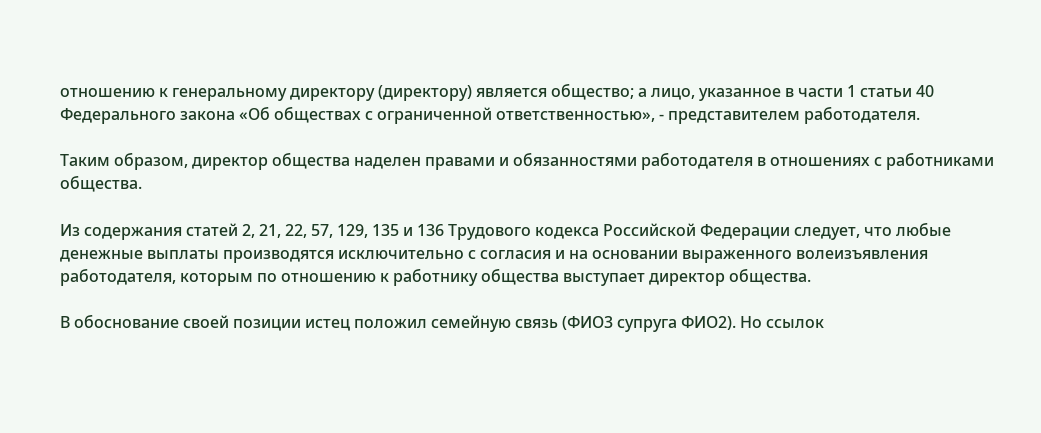отношению к генеральному директору (директору) является общество; а лицо, указанное в части 1 статьи 40 Федерального закона «Об обществах с ограниченной ответственностью», - представителем работодателя.

Таким образом, директор общества наделен правами и обязанностями работодателя в отношениях с работниками общества.

Из содержания статей 2, 21, 22, 57, 129, 135 и 136 Трудового кодекса Российской Федерации следует, что любые денежные выплаты производятся исключительно с согласия и на основании выраженного волеизъявления работодателя, которым по отношению к работнику общества выступает директор общества.

В обоснование своей позиции истец положил семейную связь (ФИО3 супруга ФИО2). Но ссылок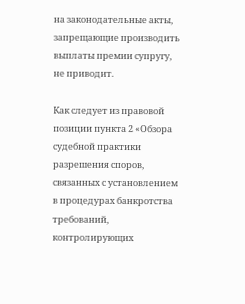на законодательные акты, запрещающие производить выплаты премии супругу, не приводит.

Как следует из правовой позиции пункта 2 «Обзора судебной практики разрешения споров, связанных с установлением в процедурах банкротства требований, контролирующих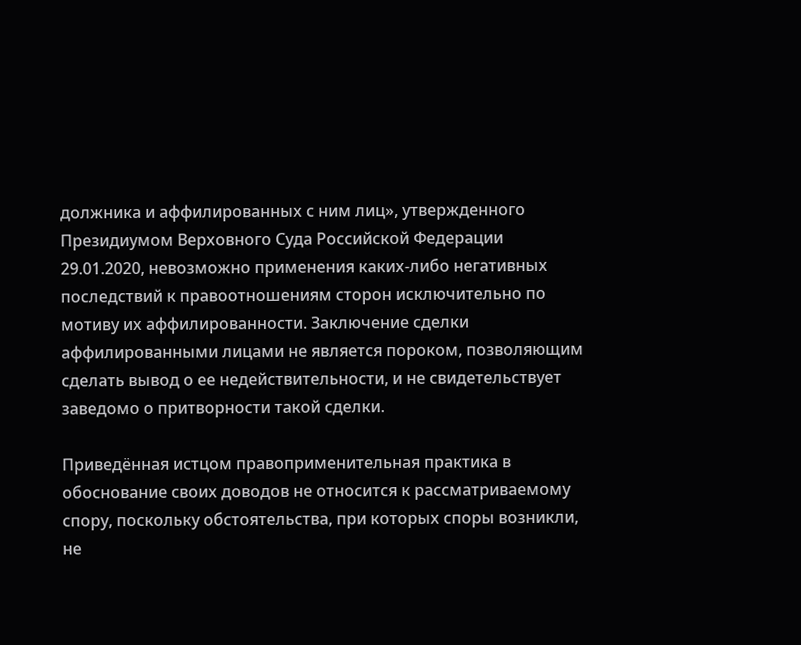должника и аффилированных с ним лиц», утвержденного Президиумом Верховного Суда Российской Федерации 29.01.2020, невозможно применения каких-либо негативных последствий к правоотношениям сторон исключительно по мотиву их аффилированности. Заключение сделки аффилированными лицами не является пороком, позволяющим сделать вывод о ее недействительности, и не свидетельствует заведомо о притворности такой сделки.

Приведённая истцом правоприменительная практика в обоснование своих доводов не относится к рассматриваемому спору, поскольку обстоятельства, при которых споры возникли, не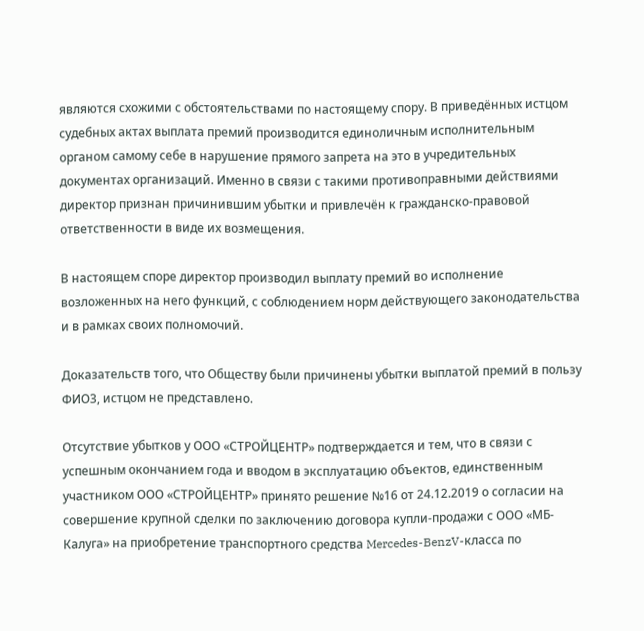являются схожими с обстоятельствами по настоящему спору. В приведённых истцом судебных актах выплата премий производится единоличным исполнительным органом самому себе в нарушение прямого запрета на это в учредительных документах организаций. Именно в связи с такими противоправными действиями директор признан причинившим убытки и привлечён к гражданско-правовой ответственности в виде их возмещения.

В настоящем споре директор производил выплату премий во исполнение возложенных на него функций, с соблюдением норм действующего законодательства и в рамках своих полномочий.

Доказательств того, что Обществу были причинены убытки выплатой премий в пользу ФИО3, истцом не представлено.

Отсутствие убытков у ООО «СТРОЙЦЕНТР» подтверждается и тем, что в связи с успешным окончанием года и вводом в эксплуатацию объектов, единственным участником ООО «СТРОЙЦЕНТР» принято решение №16 от 24.12.2019 о согласии на совершение крупной сделки по заключению договора купли-продажи с ООО «МБ-Калуга» на приобретение транспортного средства Mercedes-BenzV-класса по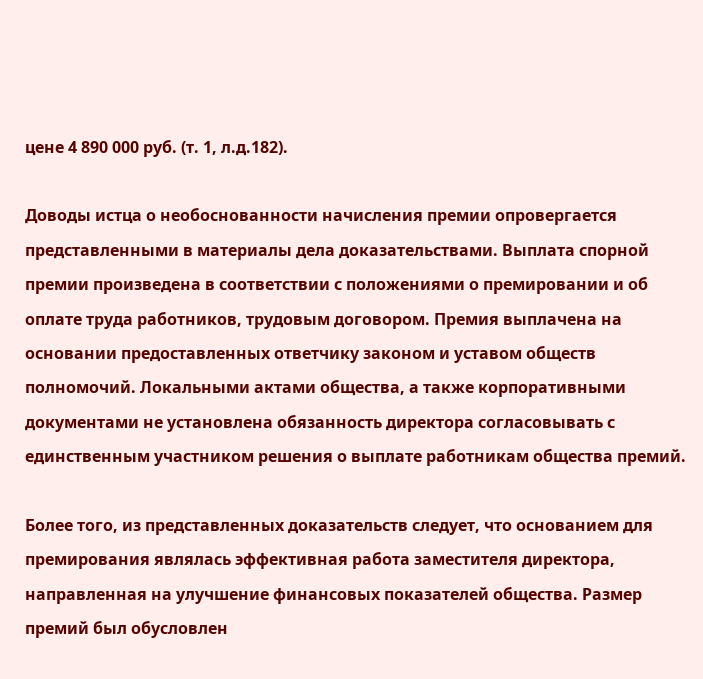цене 4 890 000 руб. (т. 1, л.д.182).

Доводы истца о необоснованности начисления премии опровергается представленными в материалы дела доказательствами. Выплата спорной премии произведена в соответствии с положениями о премировании и об оплате труда работников, трудовым договором. Премия выплачена на основании предоставленных ответчику законом и уставом обществ полномочий. Локальными актами общества, а также корпоративными документами не установлена обязанность директора согласовывать с единственным участником решения о выплате работникам общества премий.

Более того, из представленных доказательств следует, что основанием для премирования являлась эффективная работа заместителя директора, направленная на улучшение финансовых показателей общества. Размер премий был обусловлен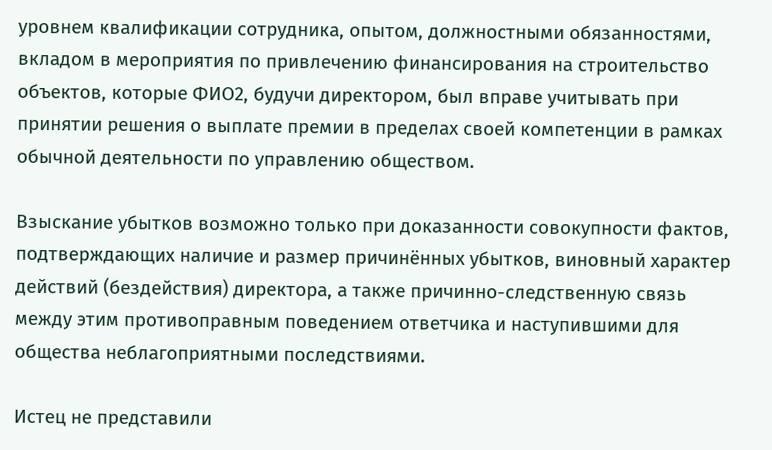уровнем квалификации сотрудника, опытом, должностными обязанностями, вкладом в мероприятия по привлечению финансирования на строительство объектов, которые ФИО2, будучи директором, был вправе учитывать при принятии решения о выплате премии в пределах своей компетенции в рамках обычной деятельности по управлению обществом.

Взыскание убытков возможно только при доказанности совокупности фактов, подтверждающих наличие и размер причинённых убытков, виновный характер действий (бездействия) директора, а также причинно-следственную связь между этим противоправным поведением ответчика и наступившими для общества неблагоприятными последствиями.

Истец не представили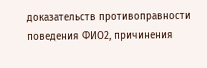доказательств противоправности поведения ФИО2, причинения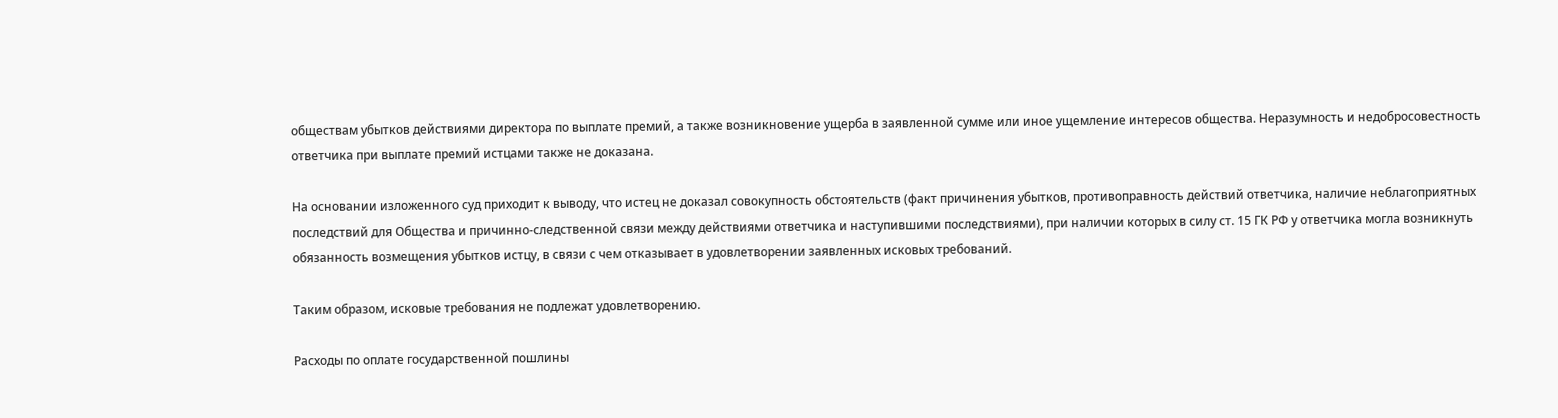обществам убытков действиями директора по выплате премий, а также возникновение ущерба в заявленной сумме или иное ущемление интересов общества. Неразумность и недобросовестность ответчика при выплате премий истцами также не доказана.

На основании изложенного суд приходит к выводу, что истец не доказал совокупность обстоятельств (факт причинения убытков, противоправность действий ответчика, наличие неблагоприятных последствий для Общества и причинно-следственной связи между действиями ответчика и наступившими последствиями), при наличии которых в силу ст. 15 ГК РФ у ответчика могла возникнуть обязанность возмещения убытков истцу, в связи с чем отказывает в удовлетворении заявленных исковых требований.

Таким образом, исковые требования не подлежат удовлетворению.

Расходы по оплате государственной пошлины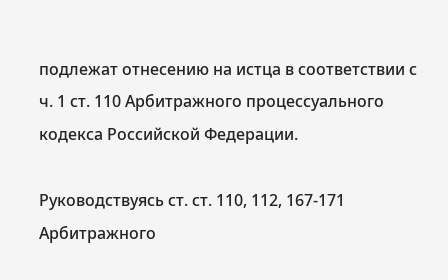подлежат отнесению на истца в соответствии с ч. 1 ст. 110 Арбитражного процессуального кодекса Российской Федерации.

Руководствуясь ст. ст. 110, 112, 167-171 Арбитражного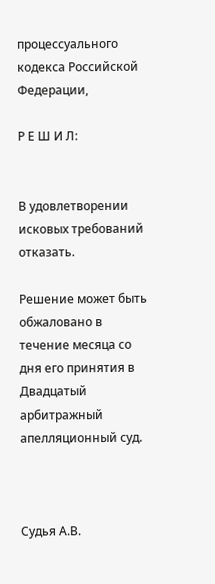процессуального кодекса Российской Федерации,

Р Е Ш И Л:


В удовлетворении исковых требований отказать.

Решение может быть обжаловано в течение месяца со дня его принятия в Двадцатый арбитражный апелляционный суд.



Судья А.В.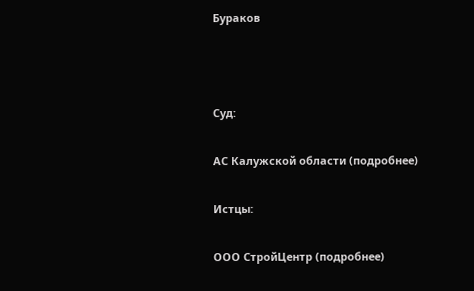Бураков



Суд:

АС Калужской области (подробнее)

Истцы:

ООО СтройЦентр (подробнее)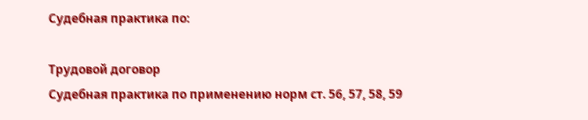Судебная практика по:

Трудовой договор
Судебная практика по применению норм ст. 56, 57, 58, 59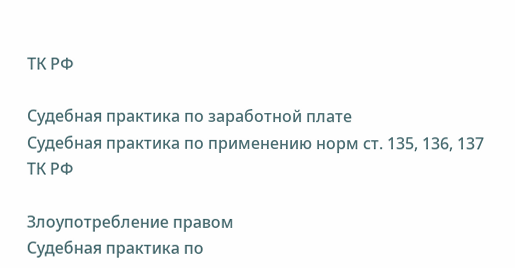ТК РФ

Судебная практика по заработной плате
Судебная практика по применению норм ст. 135, 136, 137 ТК РФ

Злоупотребление правом
Судебная практика по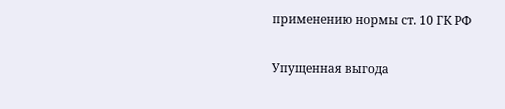применению нормы ст. 10 ГК РФ

Упущенная выгода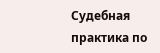Судебная практика по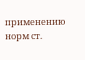применению норм ст.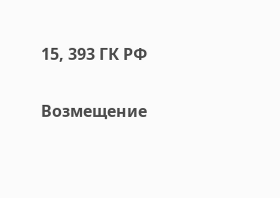15, 393 ГК РФ

Возмещение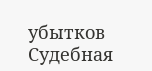убытков
Судебная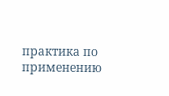практика по применению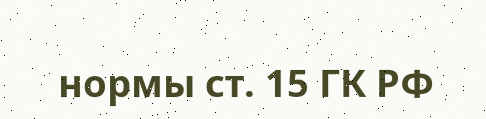нормы ст. 15 ГК РФ